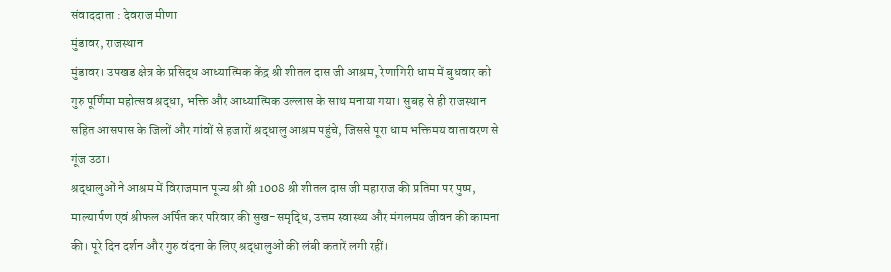संवाददाता : देवराज मीणा
मुंडावर, राजस्थान
मुंडावर। उपखड क्षेत्र के प्रसिद्ध आध्यात्मिक केंद्र श्री शीतल दास जी आश्रम, रेणागिरी धाम में बुधवार को गुरु पूर्णिमा महोत्सव श्रद्धा, भक्ति और आध्यात्मिक उल्लास के साथ मनाया गया। सुबह से ही राजस्थान सहित आसपास के जिलों और गांवों से हजारों श्रद्धालु आश्रम पहुंचे, जिससे पूरा धाम भक्तिमय वातावरण से गूंज उठा।
श्रद्धालुओं ने आश्रम में विराजमान पूज्य श्री श्री 1008 श्री शीतल दास जी महाराज की प्रतिमा पर पुष्प, माल्यार्पण एवं श्रीफल अर्पित कर परिवार की सुख-समृद्धि, उत्तम स्वास्थ्य और मंगलमय जीवन की कामना की। पूरे दिन दर्शन और गुरु वंदना के लिए श्रद्धालुओं की लंबी कतारें लगी रहीं।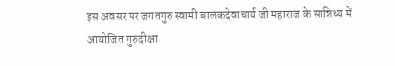इस अवसर पर जगतगुरु स्वामी बालकदेवाचार्य जी महाराज के सान्निध्य में आयोजित गुरुदीक्षा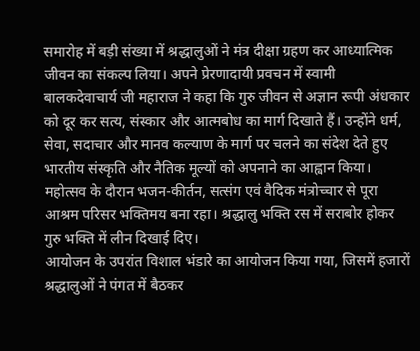समारोह में बड़ी संख्या में श्रद्धालुओं ने मंत्र दीक्षा ग्रहण कर आध्यात्मिक जीवन का संकल्प लिया। अपने प्रेरणादायी प्रवचन में स्वामी बालकदेवाचार्य जी महाराज ने कहा कि गुरु जीवन से अज्ञान रूपी अंधकार को दूर कर सत्य, संस्कार और आत्मबोध का मार्ग दिखाते हैं। उन्होंने धर्म, सेवा, सदाचार और मानव कल्याण के मार्ग पर चलने का संदेश देते हुए भारतीय संस्कृति और नैतिक मूल्यों को अपनाने का आह्वान किया।
महोत्सव के दौरान भजन-कीर्तन, सत्संग एवं वैदिक मंत्रोच्चार से पूरा आश्रम परिसर भक्तिमय बना रहा। श्रद्धालु भक्ति रस में सराबोर होकर गुरु भक्ति में लीन दिखाई दिए।
आयोजन के उपरांत विशाल भंडारे का आयोजन किया गया, जिसमें हजारों श्रद्धालुओं ने पंगत में बैठकर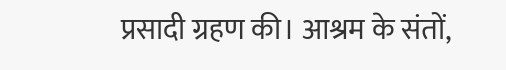प्रसादी ग्रहण की। आश्रम के संतों,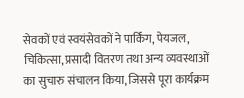सेवकों एवं स्वयंसेवकों ने पार्किंग, पेयजल, चिकित्सा, प्रसादी वितरण तथा अन्य व्यवस्थाओं का सुचारु संचालन किया, जिससे पूरा कार्यक्रम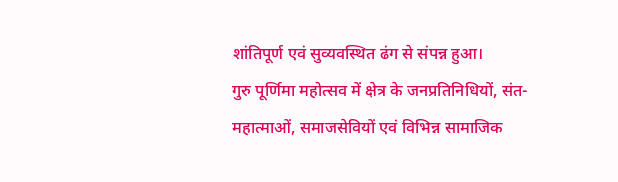शांतिपूर्ण एवं सुव्यवस्थित ढंग से संपन्न हुआ।
गुरु पूर्णिमा महोत्सव में क्षेत्र के जनप्रतिनिधियों, संत-महात्माओं, समाजसेवियों एवं विभिन्न सामाजिक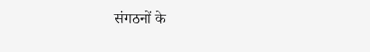संगठनों के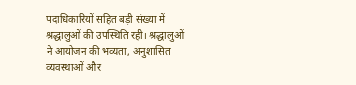पदाधिकारियों सहित बड़ी संख्या में श्रद्धालुओं की उपस्थिति रही। श्रद्धालुओं ने आयोजन की भव्यता, अनुशासित व्यवस्थाओं और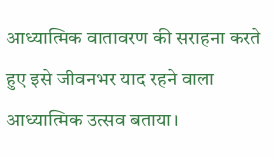आध्यात्मिक वातावरण की सराहना करते हुए इसे जीवनभर याद रहने वाला आध्यात्मिक उत्सव बताया।